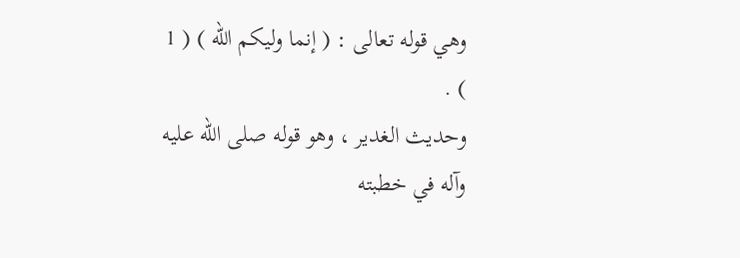وهي قوله تعالى : ( إنما وليكم الله ) ( 1 ) .
وحديث الغدير ، وهو قوله صلى الله عليه وآله في خطبته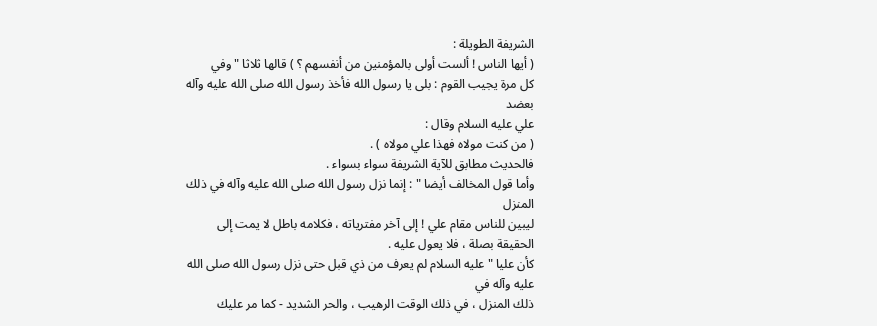الشريفة الطويلة :
( أيها الناس ! ألست أولى بالمؤمنين من أنفسهم ؟ ) قالها ثلاثا " وفي
كل مرة يجيب القوم : بلى يا رسول الله فأخذ رسول الله صلى الله عليه وآله بعضد
علي عليه السلام وقال :
( من كنت مولاه فهذا علي مولاه ) .
فالحديث مطابق للآية الشريفة سواء بسواء .
وأما قول المخالف أيضا " : إنما نزل رسول الله صلى الله عليه وآله في ذلك المنزل
ليبين للناس مقام علي ! إلى آخر مفترياته ، فكلامه باطل لا يمت إلى
الحقيقة بصلة ، فلا يعول عليه .
كأن عليا " عليه السلام لم يعرف من ذي قبل حتى نزل رسول الله صلى الله عليه وآله في
ذلك المنزل ، في ذلك الوقت الرهيب ، والحر الشديد - كما مر عليك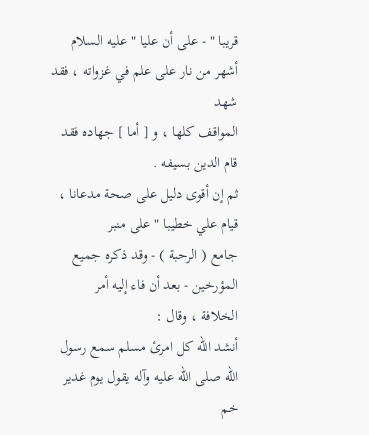قريبا " - على أن عليا " عليه السلام أشهر من نار على علم في غزواته ، فقد شهد
المواقف كلها ، و [ أما ] جهاده فقد قام الدين بسيفه .
ثم إن أقوى دليل على صحة مدعانا ، قيام علي خطيبا " على منبر
جامع ( الرحبة ) - وقد ذكره جميع المؤرخين - بعد أن فاء إليه أمر
الخلافة ، وقال :
أنشد الله كل امرئ مسلم سمع رسول الله صلى الله عليه وآله يقول يوم غدير خم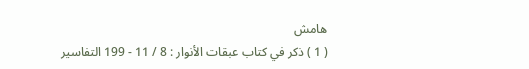هامش
( 1 ) ذكر في كتاب عبقات الأنوار : 8 / 11 - 199 التفاسير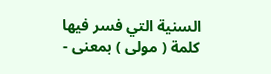السنية التي فسر فيها
كلمة ( مولى ) بمعنى -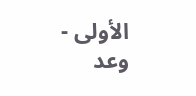الأولى - وعد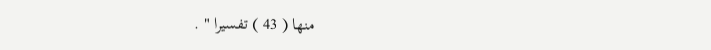منها ( 43 ) تفسيرا " .